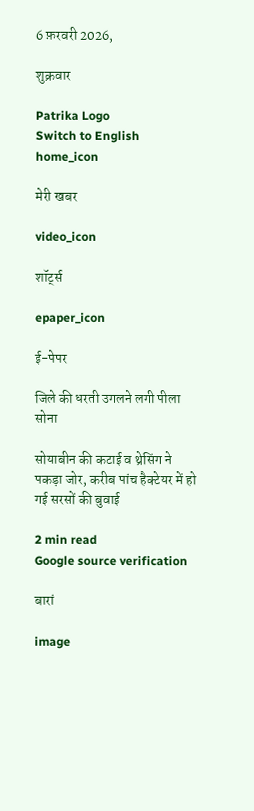6 फ़रवरी 2026,

शुक्रवार

Patrika Logo
Switch to English
home_icon

मेरी खबर

video_icon

शॉर्ट्स

epaper_icon

ई-पेपर

जिले की धरती उगलने लगी पीला सोना

सोयाबीन की कटाई व थ्रेसिंग ने पकड़ा जोर, करीब पांच हैक्टेयर में हो गई सरसों की बुवाई

2 min read
Google source verification

बारां

image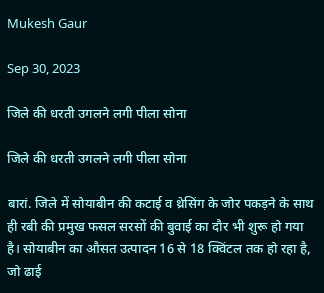Mukesh Gaur

Sep 30, 2023

जिले की धरती उगलने लगी पीला सोना

जिले की धरती उगलने लगी पीला सोना

बारां. जिले में सोयाबीन की कटाई व थ्रेसिंग के जोर पकड़ने के साथ ही रबी की प्रमुख फसल सरसों की बुवाई का दौर भी शुरू हो गया है। सोयाबीन का औसत उत्पादन 16 से 18 क्विंटल तक हो रहा है, जो ढाई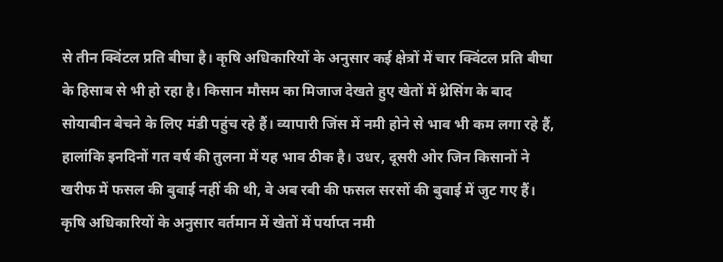से तीन क्विंटल प्रति बीघा है। कृषि अधिकारियों के अनुसार कई क्षेत्रों में चार क्विंटल प्रति बीघा के हिसाब से भी हो रहा है। किसान मौसम का मिजाज देखते हुए खेतों में थ्रेसिंग के बाद सोयाबीन बेचने के लिए मंडी पहुंच रहे हैं। व्यापारी जिंस में नमी होने से भाव भी कम लगा रहे हैं, हालांकि इनदिनों गत वर्ष की तुलना में यह भाव ठीक है। उधर, दूसरी ओर जिन किसानों ने खरीफ में फसल की बुवाई नहीं की थी, वे अब रबी की फसल सरसों की बुवाई में जुट गए हैं। कृषि अधिकारियों के अनुसार वर्तमान में खेतों में पर्याप्त नमी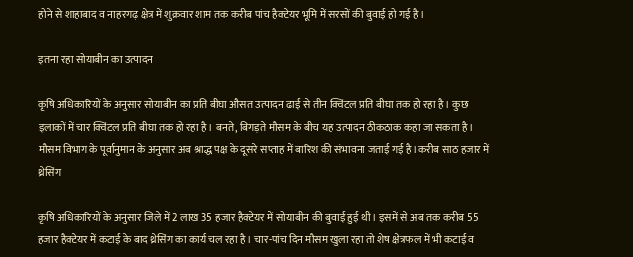होने से शाहाबाद व नाहरगढ़ क्षेत्र में शुक्रवार शाम तक करीब पांच हैक्टेयर भूमि में सरसों की बुवाई हो गई है।

इतना रहा सोयाबीन का उत्पादन

कृषि अधिकारियों के अनुसार सोयाबीन का प्रति बीघा औसत उत्पादन ढाई से तीन क्विंटल प्रति बीघा तक हो रहा है। कुछ इलाकों में चार क्विंटल प्रति बीघा तक हो रहा है। बनते, बिगड़ते मौसम के बीच यह उत्पादन ठीकठाक कहा जा सकता है। मौसम विभाग के पूर्वानुमान के अनुसार अब श्राद्ध पक्ष के दूसरे सप्ताह में बारिश की संभावना जताई गई है।करीब साठ हजार में थ्रेसिंग

कृषि अधिकारियों के अनुसार जिले में 2 लाख 35 हजार हैक्टेयर में सोयाबीन की बुवाई हुई थी। इसमें से अब तक करीब 55 हजार हैक्टेयर में कटाई के बाद थ्रेसिंग का कार्य चल रहा है। चार-पांच दिन मौसम खुला रहा तो शेष क्षेत्रफल में भी कटाई व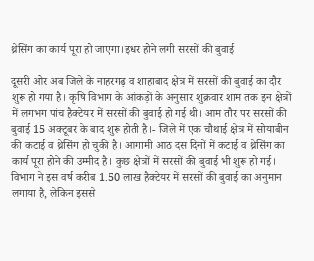थ्रेसिंग का कार्य पूरा हो जाएगा।इधर होने लगी सरसों की बुवाई

दूसरी ओर अब जिले के नाहरगढ़ व शाहाबाद क्षेत्र में सरसों की बुवाई का दौर शुरू हो गया है। कृषि विभाग के आंकड़ों के अनुसार शुक्रवार शाम तक इन क्षेत्रों में लगभग पांच हैक्टेयर में सरसों की बुवाई हो गई थी। आम तौर पर सरसों की बुवाई 15 अक्टूबर के बाद शुरू होती है।- जिले में एक चौथाई क्षेत्र में सोयाबीन की कटाई व थ्रेसिंग हो चुकी है। आगामी आठ दस दिनों में कटाई व थ्रेसिंग का कार्य पूरा होने की उम्मीद है। कुछ क्षेत्रों में सरसों की बुवाई भी शुरू हो गई। विभाग ने इस वर्ष करीब 1.50 लाख हैक्टेयर में सरसों की बुवाई का अनुमान लगाया है, लेकिन इससे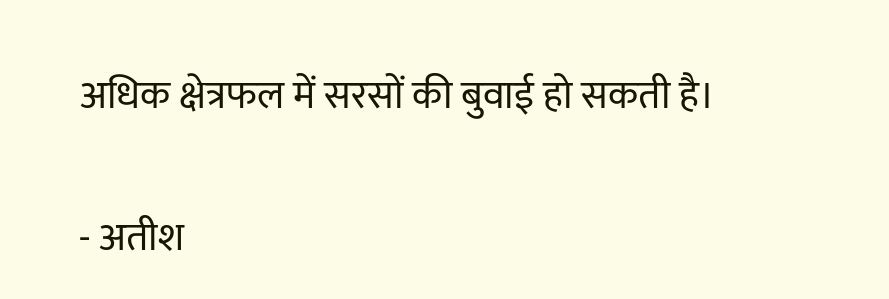अधिक क्षेत्रफल में सरसों की बुवाई हो सकती है।

- अतीश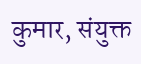कुमार, संयुक्त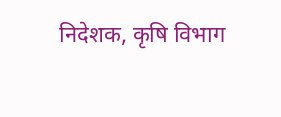निदेशक, कृषि विभाग